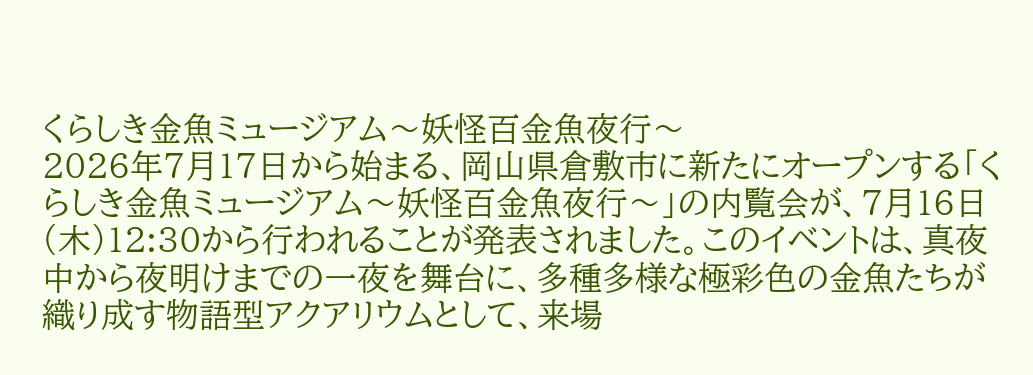くらしき金魚ミュージアム〜妖怪百金魚夜行〜
2026年7月17日から始まる、岡山県倉敷市に新たにオープンする「くらしき金魚ミュージアム〜妖怪百金魚夜行〜」の内覧会が、7月16日(木)12:30から行われることが発表されました。このイベントは、真夜中から夜明けまでの一夜を舞台に、多種多様な極彩色の金魚たちが織り成す物語型アクアリウムとして、来場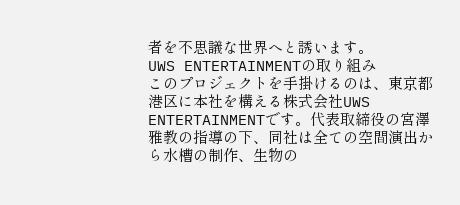者を不思議な世界へと誘います。
UWS ENTERTAINMENTの取り組み
このプロジェクトを手掛けるのは、東京都港区に本社を構える株式会社UWS ENTERTAINMENTです。代表取締役の宮澤雅教の指導の下、同社は全ての空間演出から水槽の制作、生物の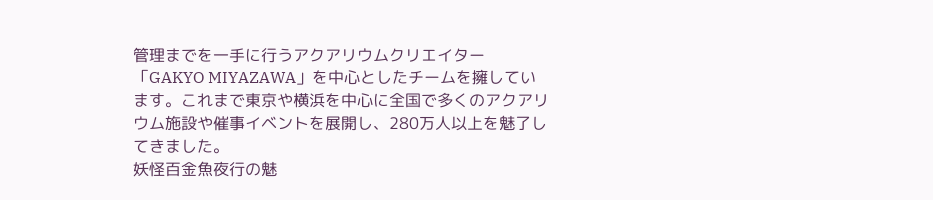管理までを一手に行うアクアリウムクリエイター「GAKYO MIYAZAWA」を中心としたチームを擁しています。これまで東京や横浜を中心に全国で多くのアクアリウム施設や催事イベントを展開し、280万人以上を魅了してきました。
妖怪百金魚夜行の魅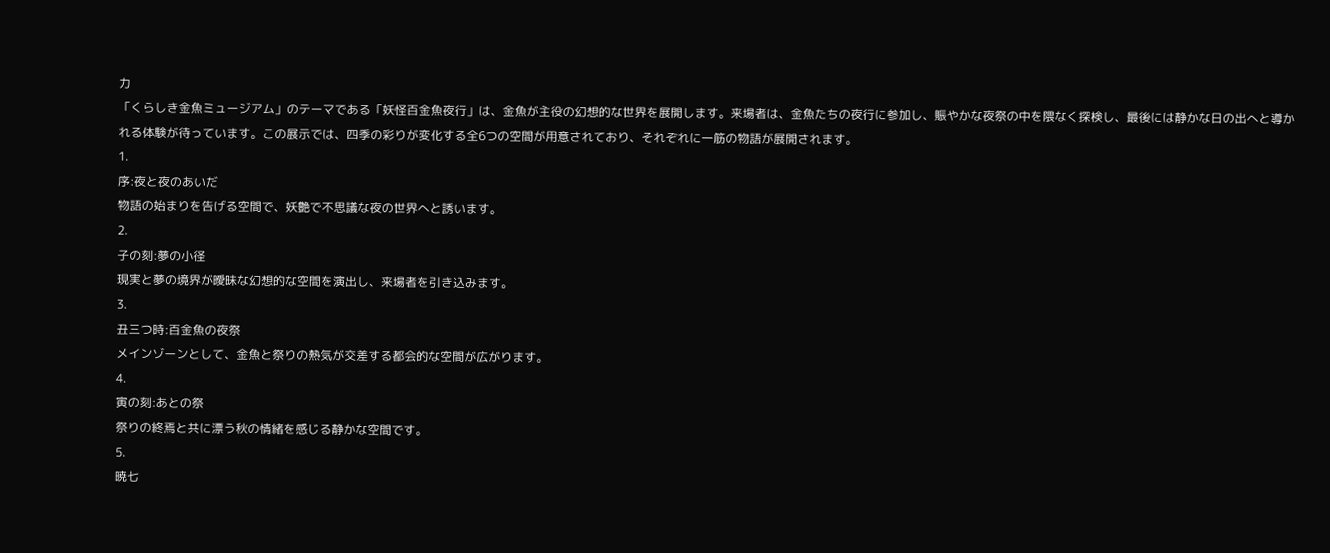力
「くらしき金魚ミュージアム」のテーマである「妖怪百金魚夜行」は、金魚が主役の幻想的な世界を展開します。来場者は、金魚たちの夜行に参加し、賑やかな夜祭の中を隈なく探検し、最後には静かな日の出へと導かれる体験が待っています。この展示では、四季の彩りが変化する全6つの空間が用意されており、それぞれに一筋の物語が展開されます。
1.
序:夜と夜のあいだ
物語の始まりを告げる空間で、妖艶で不思議な夜の世界へと誘います。
2.
子の刻:夢の小径
現実と夢の境界が曖昧な幻想的な空間を演出し、来場者を引き込みます。
3.
丑三つ時:百金魚の夜祭
メインゾーンとして、金魚と祭りの熱気が交差する都会的な空間が広がります。
4.
寅の刻:あとの祭
祭りの終焉と共に漂う秋の情緒を感じる静かな空間です。
5.
暁七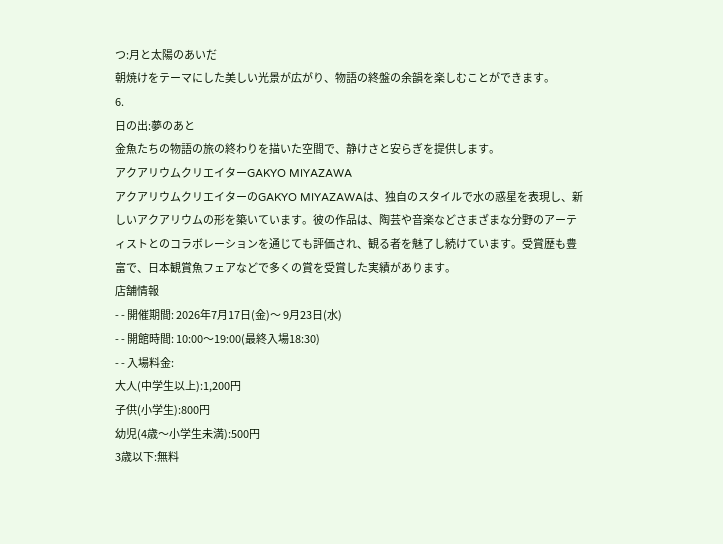つ:月と太陽のあいだ
朝焼けをテーマにした美しい光景が広がり、物語の終盤の余韻を楽しむことができます。
6.
日の出:夢のあと
金魚たちの物語の旅の終わりを描いた空間で、静けさと安らぎを提供します。
アクアリウムクリエイターGAKYO MIYAZAWA
アクアリウムクリエイターのGAKYO MIYAZAWAは、独自のスタイルで水の惑星を表現し、新しいアクアリウムの形を築いています。彼の作品は、陶芸や音楽などさまざまな分野のアーティストとのコラボレーションを通じても評価され、観る者を魅了し続けています。受賞歴も豊富で、日本観賞魚フェアなどで多くの賞を受賞した実績があります。
店舗情報
- - 開催期間: 2026年7月17日(金)〜 9月23日(水)
- - 開館時間: 10:00〜19:00(最終入場18:30)
- - 入場料金:
大人(中学生以上):1,200円
子供(小学生):800円
幼児(4歳〜小学生未満):500円
3歳以下:無料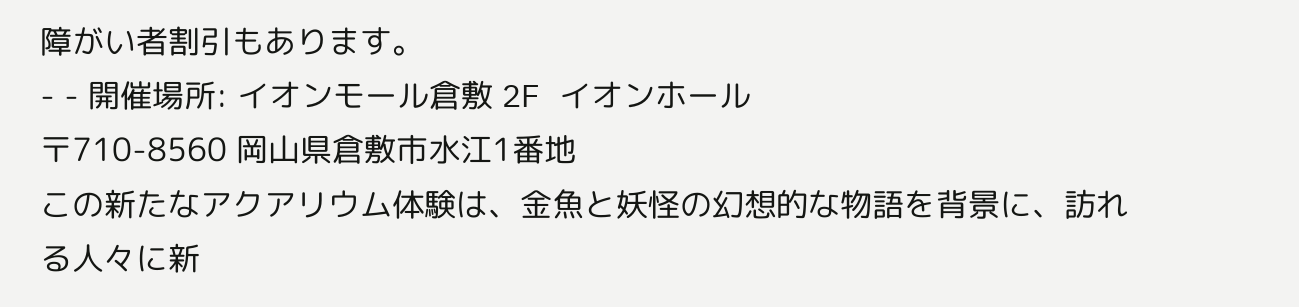障がい者割引もあります。
- - 開催場所: イオンモール倉敷 2F イオンホール
〒710-8560 岡山県倉敷市水江1番地
この新たなアクアリウム体験は、金魚と妖怪の幻想的な物語を背景に、訪れる人々に新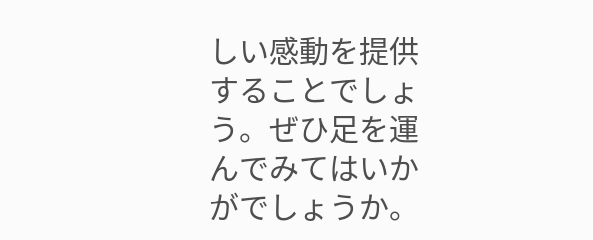しい感動を提供することでしょう。ぜひ足を運んでみてはいかがでしょうか。